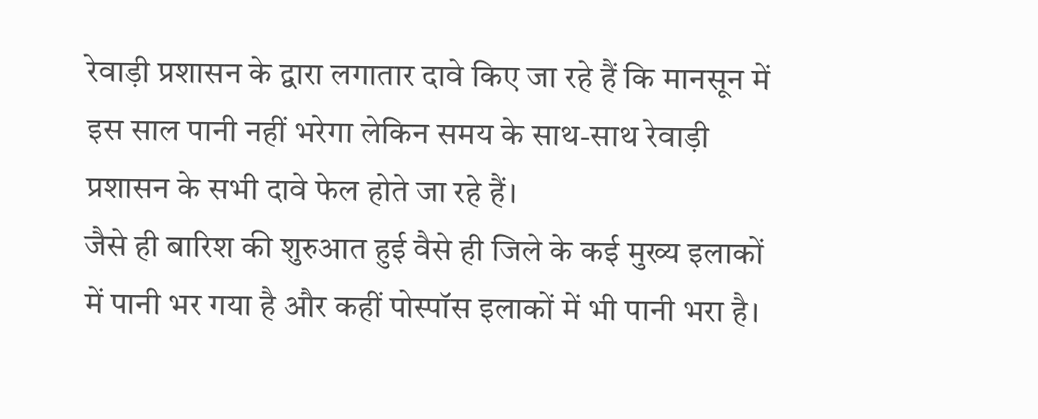रेवाड़ी प्रशासन के द्वारा लगातार दावे किए जा रहे हैं कि मानसून में इस साल पानी नहीं भरेगा लेकिन समय के साथ-साथ रेवाड़ी प्रशासन के सभी दावे फेल होते जा रहे हैं।
जैसे ही बारिश की शुरुआत हुई वैसे ही जिले के कई मुख्य इलाकों में पानी भर गया है और कहीं पोस्पॉस इलाकों में भी पानी भरा है।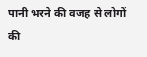पानी भरने की वजह से लोगों की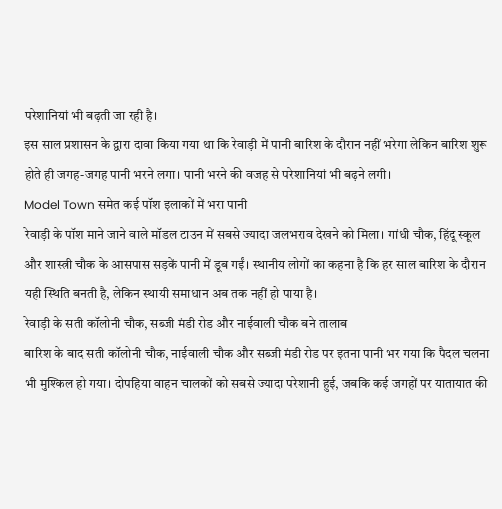परेशानियां भी बढ़ती जा रही है।
इस साल प्रशासन के द्वारा दावा किया गया था कि रेवाड़ी में पानी बारिश के दौरान नहीं भरेगा लेकिन बारिश शुरू होते ही जगह-जगह पानी भरने लगा। पानी भरने की वजह से परेशानियां भी बढ़ने लगी।
Model Town समेत कई पॉश इलाकों में भरा पानी
रेवाड़ी के पॉश माने जाने वाले मॉडल टाउन में सबसे ज्यादा जलभराव देखने को मिला। गांधी चौक, हिंदू स्कूल और शास्त्री चौक के आसपास सड़कें पानी में डूब गईं। स्थानीय लोगों का कहना है कि हर साल बारिश के दौरान यही स्थिति बनती है, लेकिन स्थायी समाधान अब तक नहीं हो पाया है।
रेवाड़ी के सती कॉलोनी चौक, सब्जी मंडी रोड और नाईवाली चौक बने तालाब
बारिश के बाद सती कॉलोनी चौक, नाईवाली चौक और सब्जी मंडी रोड पर इतना पानी भर गया कि पैदल चलना भी मुश्किल हो गया। दोपहिया वाहन चालकों को सबसे ज्यादा परेशानी हुई, जबकि कई जगहों पर यातायात की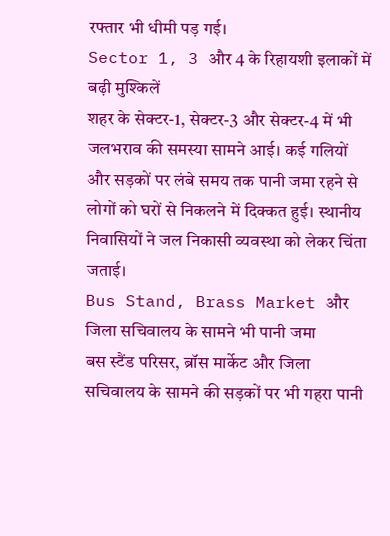रफ्तार भी धीमी पड़ गई।
Sector 1, 3 और 4 के रिहायशी इलाकों में बढ़ी मुश्किलें
शहर के सेक्टर-1, सेक्टर-3 और सेक्टर-4 में भी जलभराव की समस्या सामने आई। कई गलियों और सड़कों पर लंबे समय तक पानी जमा रहने से लोगों को घरों से निकलने में दिक्कत हुई। स्थानीय निवासियों ने जल निकासी व्यवस्था को लेकर चिंता जताई।
Bus Stand, Brass Market और जिला सचिवालय के सामने भी पानी जमा
बस स्टैंड परिसर, ब्रॉस मार्केट और जिला सचिवालय के सामने की सड़कों पर भी गहरा पानी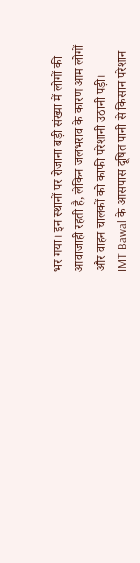भर गया। इन स्थानों पर रोजाना बड़ी संख्या में लोगों की आवाजाही रहती है, लेकिन जलभराव के कारण आम लोगों और वाहन चालकों को काफी परेशानी उठानी पड़ी।
IMT Bawal के आसपास दूषित पानी से किसान परेशान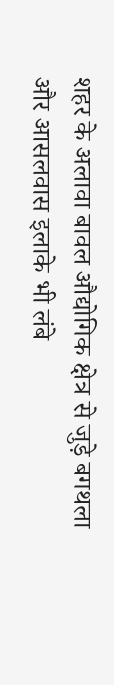शहर के अलावा बावल औद्योगिक क्षेत्र से जुड़े बगथला और आसलवास इलाके भी लंबे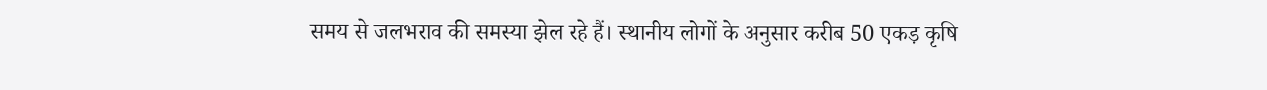समय से जलभराव की समस्या झेल रहे हैं। स्थानीय लोगों के अनुसार करीब 50 एकड़ कृषि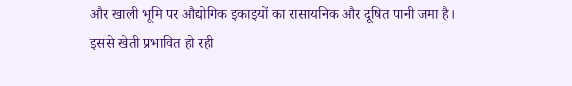और खाली भूमि पर औद्योगिक इकाइयों का रासायनिक और दूषित पानी जमा है। इससे खेती प्रभावित हो रही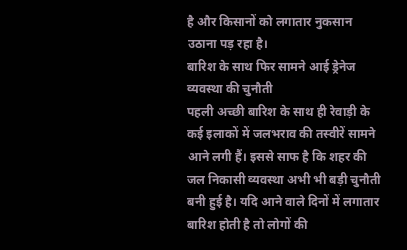है और किसानों को लगातार नुकसान उठाना पड़ रहा है।
बारिश के साथ फिर सामने आई ड्रेनेज व्यवस्था की चुनौती
पहली अच्छी बारिश के साथ ही रेवाड़ी के कई इलाकों में जलभराव की तस्वीरें सामने आने लगी हैं। इससे साफ है कि शहर की जल निकासी व्यवस्था अभी भी बड़ी चुनौती बनी हुई है। यदि आने वाले दिनों में लगातार बारिश होती है तो लोगों की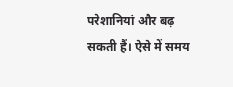परेशानियां और बढ़ सकती हैं। ऐसे में समय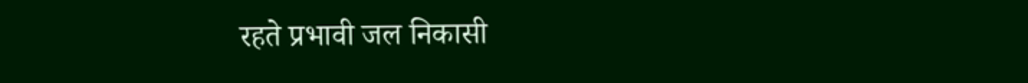रहते प्रभावी जल निकासी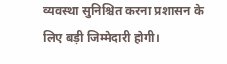व्यवस्था सुनिश्चित करना प्रशासन के लिए बड़ी जिम्मेदारी होगी।